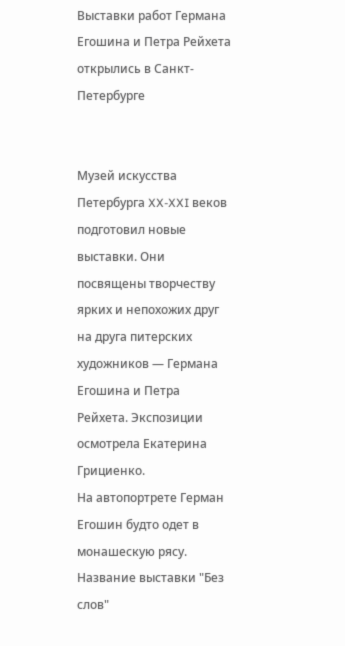Выставки работ Германа Егошина и Петра Рейхета открылись в Санкт-Петербурге


Музей искусства Петербурга XX-XXI веков подготовил новые выставки. Они посвящены творчеству ярких и непохожих друг на друга питерских художников — Германа Егошина и Петра Рейхета. Экспозиции осмотрела Екатерина Грициенко.
На автопортрете Герман Егошин будто одет в монашескую рясу. Название выставки "Без слов"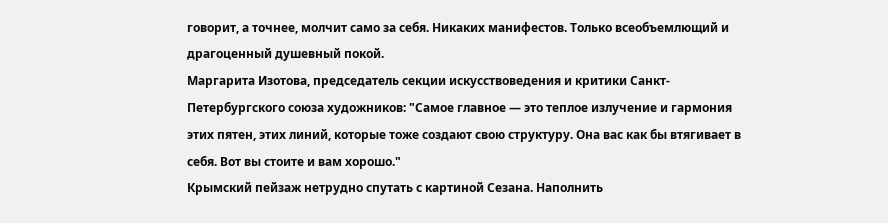говорит, а точнее, молчит само за себя. Никаких манифестов. Только всеобъемлющий и драгоценный душевный покой.
Маргарита Изотова, председатель секции искусствоведения и критики Санкт-Петербургского союза художников: "Самое главное — это теплое излучение и гармония этих пятен, этих линий, которые тоже создают свою структуру. Она вас как бы втягивает в себя. Вот вы стоите и вам хорошо."
Крымский пейзаж нетрудно спутать с картиной Сезана. Наполнить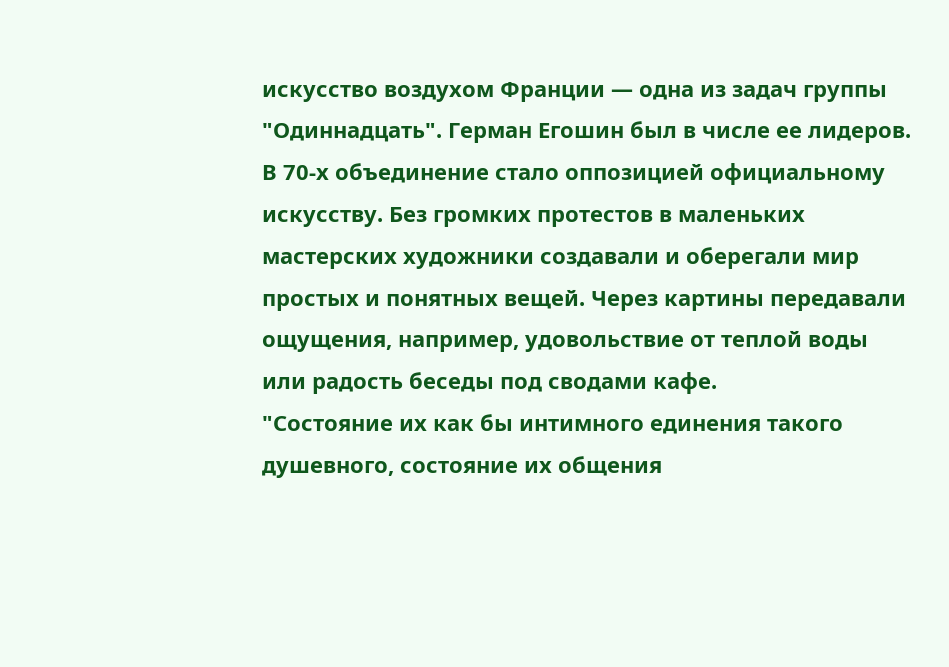искусство воздухом Франции — одна из задач группы "Одиннадцать". Герман Егошин был в числе ее лидеров. В 70-х объединение стало оппозицией официальному искусству. Без громких протестов в маленьких мастерских художники создавали и оберегали мир простых и понятных вещей. Через картины передавали ощущения, например, удовольствие от теплой воды или радость беседы под сводами кафе.
"Состояние их как бы интимного единения такого душевного, состояние их общения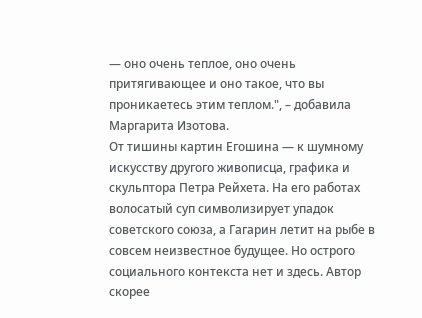— оно очень теплое, оно очень притягивающее и оно такое, что вы проникаетесь этим теплом.", – добавила Маргарита Изотова.
От тишины картин Егошина — к шумному искусству другого живописца, графика и скульптора Петра Рейхета. На его работах волосатый суп символизирует упадок советского союза, а Гагарин летит на рыбе в совсем неизвестное будущее. Но острого социального контекста нет и здесь. Автор скорее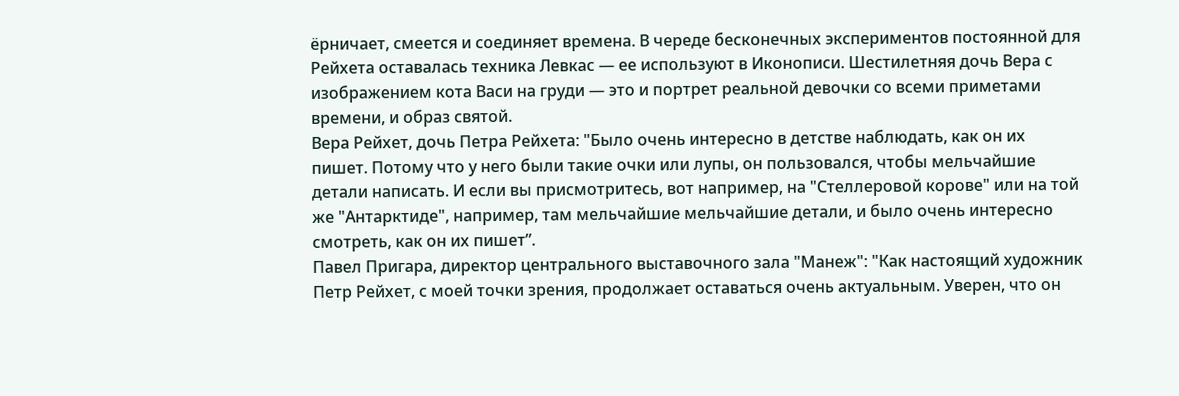ёрничает, смеется и соединяет времена. В череде бесконечных экспериментов постоянной для Рейхета оставалась техника Левкас — ее используют в Иконописи. Шестилетняя дочь Вера с изображением кота Васи на груди — это и портрет реальной девочки со всеми приметами времени, и образ святой.
Вера Рейхет, дочь Петра Рейхета: "Было очень интересно в детстве наблюдать, как он их пишет. Потому что у него были такие очки или лупы, он пользовался, чтобы мельчайшие детали написать. И если вы присмотритесь, вот например, на "Стеллеровой корове" или на той же "Антарктиде", например, там мельчайшие мельчайшие детали, и было очень интересно смотреть, как он их пишет”.
Павел Пригара, директор центрального выставочного зала "Манеж": "Как настоящий художник Петр Рейхет, с моей точки зрения, продолжает оставаться очень актуальным. Уверен, что он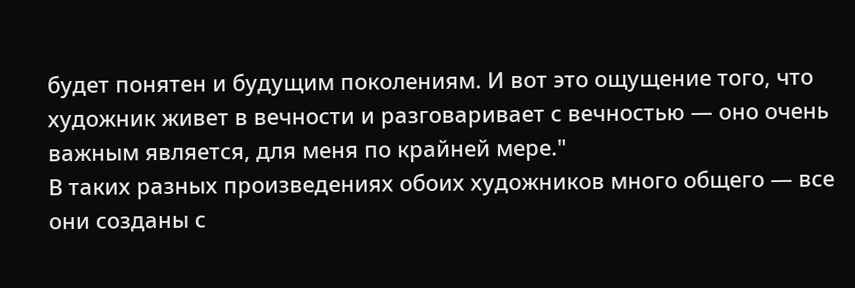будет понятен и будущим поколениям. И вот это ощущение того, что художник живет в вечности и разговаривает с вечностью — оно очень важным является, для меня по крайней мере."
В таких разных произведениях обоих художников много общего — все они созданы с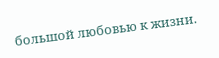большой любовью к жизни.